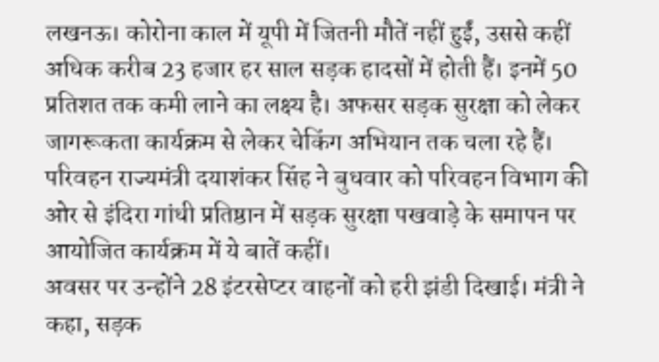लखनऊ। कोरोना काल में यूपी में जितनी मौतें नहीं हुईं, उससे कहीं अधिक करीब 23 हजार हर साल सड़क हादसों में होती हैं। इनमें 50 प्रतिशत तक कमी लाने का लक्ष्य है। अफसर सड़क सुरक्षा को लेकर जागरूकता कार्यक्रम से लेकर चेकिंग अभियान तक चला रहे हैं। परिवहन राज्यमंत्री दयाशंकर सिंह ने बुधवार को परिवहन विभाग की ओर से इंदिरा गांधी प्रतिष्ठान में सड़क सुरक्षा पखवाड़े के समापन पर आयोजित कार्यक्रम में ये बातें कहीं।
अवसर पर उन्होंने 28 इंटरसेप्टर वाहनों को हरी झंडी दिखाई। मंत्री ने कहा, सड़क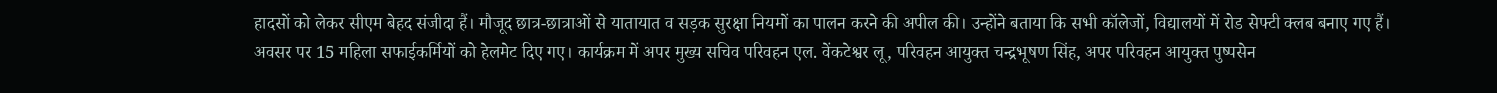हादसों को लेकर सीएम बेहद संजीदा हैं। मौजूद छात्र-छात्राओं से यातायात व सड़क सुरक्षा नियमों का पालन करने की अपील की। उन्होंने बताया कि सभी कॉलेजों, विद्यालयों में रोड सेफ्टी क्लब बनाए गए हैं।
अवसर पर 15 महिला सफाईकर्मियों को हेलमेट दिए गए। कार्यक्रम में अपर मुख्य सचिव परिवहन एल. वेंकटेश्वर लू, परिवहन आयुक्त चन्द्रभूषण सिंह, अपर परिवहन आयुक्त पुष्पसेन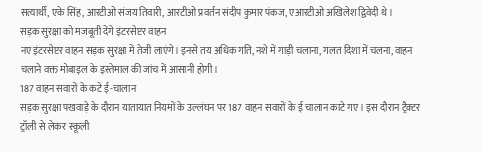सत्यार्थी, एके सिंह, आरटीओ संजय तिवारी, आरटीओ प्रवर्तन संदीप कुमार पंकज, एआरटीओ अखिलेश द्विवेदी थे।
सड़क सुरक्षा को मजबूती देंगे इंटरसेप्टर वाहन
नए इंटरसेप्टर वाहन सड़क सुरक्षा में तेजी लाएंगे। इनसे तय अधिक गति, नशे में गाड़ी चलाना, गलत दिशा में चलना, वाहन चलाने वक्त मोबाइल के इस्तेमाल की जांच में आसानी होगी।
187 वाहन सवारों के कटे ई-चालान
सड़क सुरक्षा पखवाड़े के दौरान यातायात नियमों के उल्लंघन पर 187 वाहन सवारों के ई चालान काटे गए। इस दौरान ट्रैक्टर ट्रॉली से लेकर स्कूली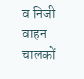व निजी वाहन चालकों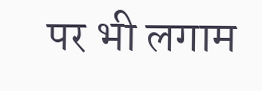पर भी लगाम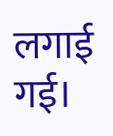लगाई गई।